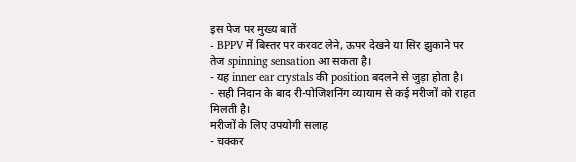इस पेज पर मुख्य बातें
- BPPV में बिस्तर पर करवट लेने, ऊपर देखने या सिर झुकाने पर तेज spinning sensation आ सकता है।
- यह inner ear crystals की position बदलने से जुड़ा होता है।
- सही निदान के बाद री-पोजिशनिंग व्यायाम से कई मरीजों को राहत मिलती है।
मरीजों के लिए उपयोगी सलाह
- चक्कर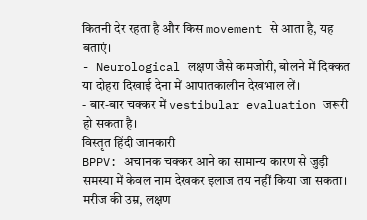कितनी देर रहता है और किस movement से आता है, यह बताएं।
- Neurological लक्षण जैसे कमजोरी, बोलने में दिक्कत या दोहरा दिखाई देना में आपातकालीन देखभाल लें।
- बार-बार चक्कर में vestibular evaluation जरूरी हो सकता है।
विस्तृत हिंदी जानकारी
BPPV: अचानक चक्कर आने का सामान्य कारण से जुड़ी समस्या में केवल नाम देखकर इलाज तय नहीं किया जा सकता। मरीज की उम्र, लक्षण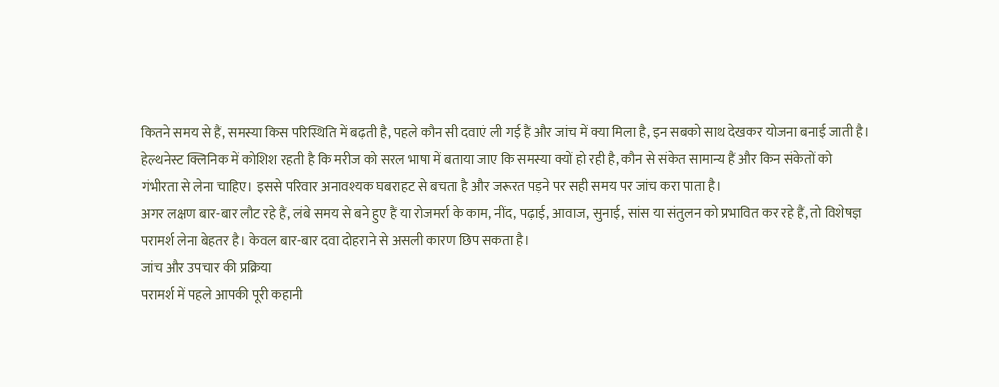कितने समय से हैं, समस्या किस परिस्थिति में बढ़ती है, पहले कौन सी दवाएं ली गई हैं और जांच में क्या मिला है, इन सबको साथ देखकर योजना बनाई जाती है।
हेल्थनेस्ट क्लिनिक में कोशिश रहती है कि मरीज को सरल भाषा में बताया जाए कि समस्या क्यों हो रही है, कौन से संकेत सामान्य हैं और किन संकेतों को गंभीरता से लेना चाहिए। इससे परिवार अनावश्यक घबराहट से बचता है और जरूरत पड़ने पर सही समय पर जांच करा पाता है।
अगर लक्षण बार-बार लौट रहे हैं, लंबे समय से बने हुए हैं या रोजमर्रा के काम, नींद, पढ़ाई, आवाज, सुनाई, सांस या संतुलन को प्रभावित कर रहे हैं, तो विशेषज्ञ परामर्श लेना बेहतर है। केवल बार-बार दवा दोहराने से असली कारण छिप सकता है।
जांच और उपचार की प्रक्रिया
परामर्श में पहले आपकी पूरी कहानी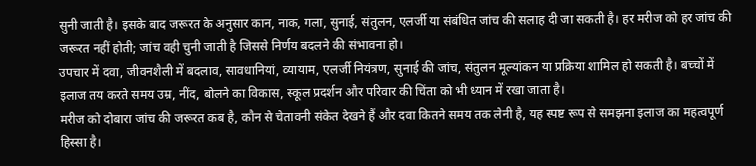सुनी जाती है। इसके बाद जरूरत के अनुसार कान, नाक, गला, सुनाई, संतुलन, एलर्जी या संबंधित जांच की सलाह दी जा सकती है। हर मरीज को हर जांच की जरूरत नहीं होती; जांच वही चुनी जाती है जिससे निर्णय बदलने की संभावना हो।
उपचार में दवा, जीवनशैली में बदलाव, सावधानियां, व्यायाम, एलर्जी नियंत्रण, सुनाई की जांच, संतुलन मूल्यांकन या प्रक्रिया शामिल हो सकती है। बच्चों में इलाज तय करते समय उम्र, नींद, बोलने का विकास, स्कूल प्रदर्शन और परिवार की चिंता को भी ध्यान में रखा जाता है।
मरीज को दोबारा जांच की जरूरत कब है, कौन से चेतावनी संकेत देखने हैं और दवा कितने समय तक लेनी है, यह स्पष्ट रूप से समझना इलाज का महत्वपूर्ण हिस्सा है।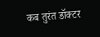कब तुरंत डॉक्टर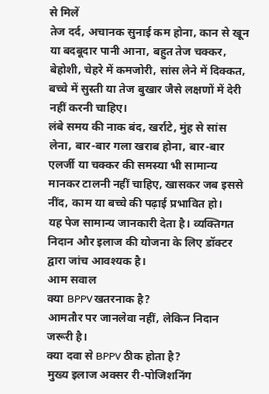से मिलें
तेज दर्द, अचानक सुनाई कम होना, कान से खून या बदबूदार पानी आना, बहुत तेज चक्कर, बेहोशी, चेहरे में कमजोरी, सांस लेने में दिक्कत, बच्चे में सुस्ती या तेज बुखार जैसे लक्षणों में देरी नहीं करनी चाहिए।
लंबे समय की नाक बंद, खर्राटे, मुंह से सांस लेना, बार-बार गला खराब होना, बार-बार एलर्जी या चक्कर की समस्या भी सामान्य मानकर टालनी नहीं चाहिए, खासकर जब इससे नींद, काम या बच्चे की पढ़ाई प्रभावित हो।
यह पेज सामान्य जानकारी देता है। व्यक्तिगत निदान और इलाज की योजना के लिए डॉक्टर द्वारा जांच आवश्यक है।
आम सवाल
क्या BPPV खतरनाक है?
आमतौर पर जानलेवा नहीं, लेकिन निदान जरूरी है।
क्या दवा से BPPV ठीक होता है?
मुख्य इलाज अक्सर री-पोजिशनिंग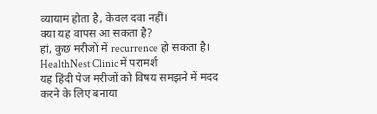व्यायाम होता है, केवल दवा नहीं।
क्या यह वापस आ सकता है?
हां, कुछ मरीजों में recurrence हो सकता है।
HealthNest Clinic में परामर्श
यह हिंदी पेज मरीजों को विषय समझने में मदद करने के लिए बनाया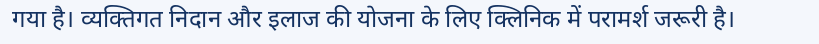गया है। व्यक्तिगत निदान और इलाज की योजना के लिए क्लिनिक में परामर्श जरूरी है।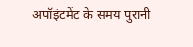अपॉइंटमेंट के समय पुरानी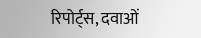रिपोर्ट्स, दवाओं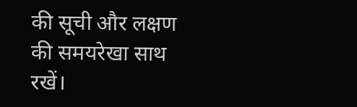की सूची और लक्षण की समयरेखा साथ रखें।